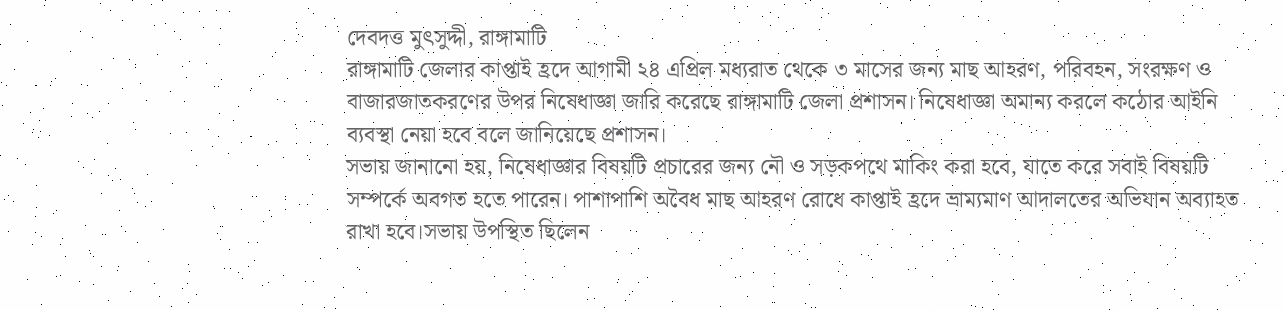দেবদত্ত মুৎসুদ্দী, রাঙ্গামাটি
রাঙ্গামাটি জেলার কাপ্তাই হ্রদে আগামী ২৪ এপ্রিল মধ্যরাত থেকে ৩ মাসের জন্য মাছ আহরণ, পরিবহন, সংরক্ষণ ও বাজারজাতকরণের উপর নিষেধাজ্ঞা জারি করেছে রাঙ্গামাটি জেলা প্রশাসন। নিষেধাজ্ঞা অমান্য করলে কঠোর আইনি ব্যবস্থা নেয়া হবে বলে জানিয়েছে প্রশাসন।
সভায় জানানো হয়, নিষেধাজ্ঞার বিষয়টি প্রচারের জন্য নৌ ও সড়কপথে মাকিং করা হবে, যাতে করে সবাই বিষয়টি সম্পর্কে অবগত হতে পারেন। পাশাপাশি অবৈধ মাছ আহরণ রোধে কাপ্তাই হ্রদে ভ্রাম্যমাণ আদালতের অভিযান অব্যাহত রাখা হবে।সভায় উপস্থিত ছিলেন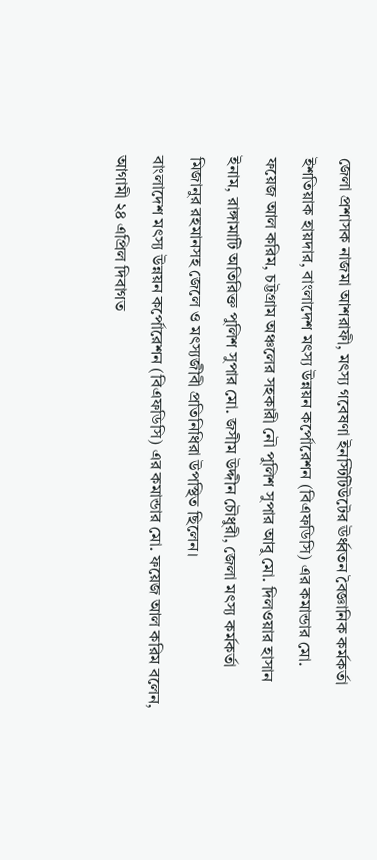জেলা প্রশাসক নাজমা আশরাফী, মৎস্য গবেষণা ইনস্টিটিউটের ঊর্ধ্বতন বৈজ্ঞানিক কর্মকর্তা ইশতিয়াক হায়দার, বাংলাদেশ মৎস্য উন্নয়ন কর্পোরেশন (বিএফডিসি) এর কমান্ডার মো. ফয়েজ আল করিম, চট্টগ্রাম অঞ্চলের সহকারী নৌ পুলিশ সুপার আবু মো. দিলওয়ার হাসান ইনাম, রাঙ্গামাটি অতিরিক্ত পুলিশ সুপার মো. জসীম উদ্দীন চৌধুরী, জেলা মৎস্য কর্মকর্তা মিজানুর রহমানসহ জেলে ও মৎস্যজীবী প্রতিনিধিরা উপস্থিত ছিলেন।
বাংলাদেশ মৎস্য উন্নয়ন কর্পোরেশন (বিএফডিসি) এর কমান্ডার মো. ফয়েজ আল করিম বলেন, আগামী ২৪ এপ্রিল দিবাগত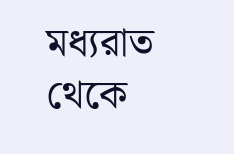মধ্যরাত থেকে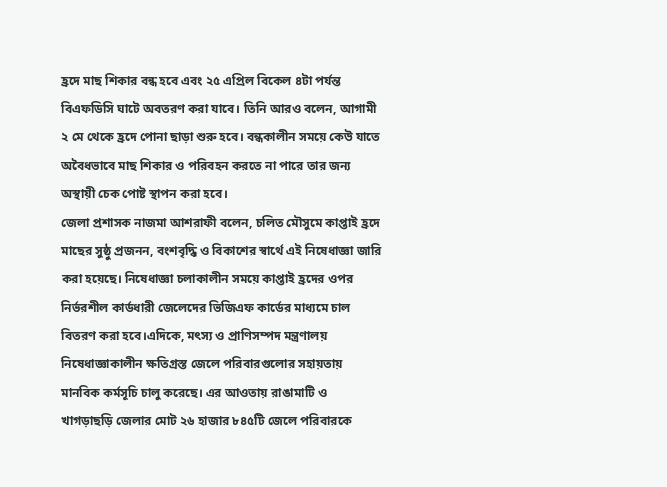হ্রদে মাছ শিকার বন্ধ হবে এবং ২৫ এপ্রিল বিকেল ৪টা পর্যন্ত বিএফডিসি ঘাটে অবতরণ করা যাবে। তিনি আরও বলেন, আগামী ২ মে থেকে হ্রদে পোনা ছাড়া শুরু হবে। বন্ধকালীন সময়ে কেউ যাতে অবৈধভাবে মাছ শিকার ও পরিবহন করতে না পারে তার জন্য অস্থায়ী চেক পোষ্ট স্থাপন করা হবে।
জেলা প্রশাসক নাজমা আশরাফী বলেন, চলিত মৌসুমে কাপ্তাই হ্রদে মাছের সুষ্ঠু প্রজনন, বংশবৃদ্ধি ও বিকাশের স্বার্থে এই নিষেধাজ্ঞা জারি করা হয়েছে। নিষেধাজ্ঞা চলাকালীন সময়ে কাপ্তাই হ্রদের ওপর নির্ভরশীল কার্ডধারী জেলেদের ভিজিএফ কার্ডের মাধ্যমে চাল বিতরণ করা হবে।এদিকে, মৎস্য ও প্রাণিসম্পদ মন্ত্রণালয় নিষেধাজ্ঞাকালীন ক্ষতিগ্রস্ত জেলে পরিবারগুলোর সহায়তায় মানবিক কর্মসূচি চালু করেছে। এর আওতায় রাঙামাটি ও খাগড়াছড়ি জেলার মোট ২৬ হাজার ৮৪৫টি জেলে পরিবারকে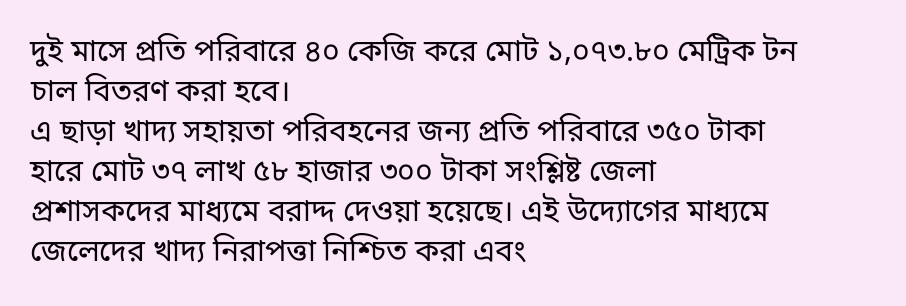দুই মাসে প্রতি পরিবারে ৪০ কেজি করে মোট ১,০৭৩.৮০ মেট্রিক টন চাল বিতরণ করা হবে।
এ ছাড়া খাদ্য সহায়তা পরিবহনের জন্য প্রতি পরিবারে ৩৫০ টাকা হারে মোট ৩৭ লাখ ৫৮ হাজার ৩০০ টাকা সংশ্লিষ্ট জেলা প্রশাসকদের মাধ্যমে বরাদ্দ দেওয়া হয়েছে। এই উদ্যোগের মাধ্যমে জেলেদের খাদ্য নিরাপত্তা নিশ্চিত করা এবং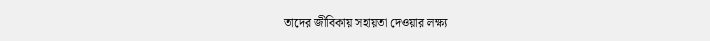তাদের জীবিকায় সহায়তা দেওয়ার লক্ষ্য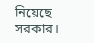নিয়েছে সরকার।